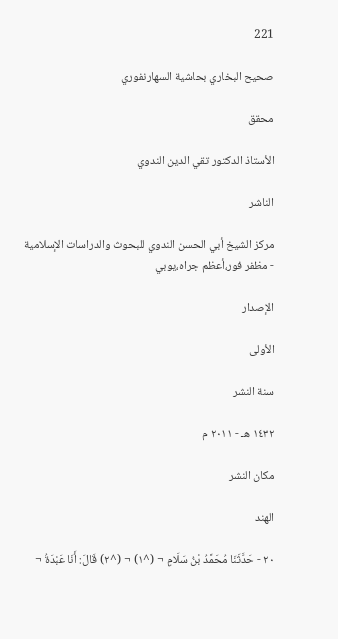221

صحيح البخاري بحاشية السهارنفوري

محقق

الأستاذ الدكتور تقي الدين الندوي

الناشر

مركز الشيخ أبي الحسن الندوي للبحوث والدراسات الإسلامية - مظفر فور،أعظم جراه،يوبي

الإصدار

الأولى

سنة النشر

١٤٣٢ هـ - ٢٠١١ م

مكان النشر

الهند

٢٠ - حَدَّثَنَا مُحَمَّدُ بْنُ سَلَامٍ ¬ (^١) ¬ (^٢) قَالَ: أَنَا عَبْدَةُ ¬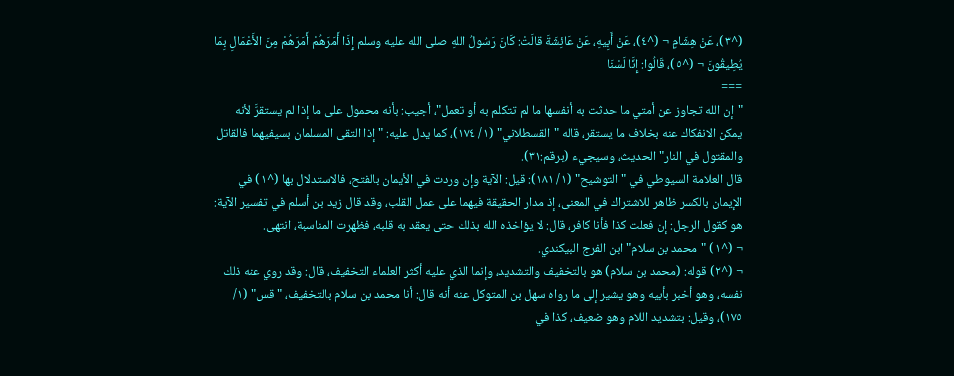(^٣)، عَنْ هِشَامٍ ¬ (^٤)، عَنْ أَبِيهِ، عَنْ عَائِشَةَ قالَتْ: كَانَ رَسُولُ اللهِ صلى الله عليه وسلم إِذَا أَمَرَهُمْ أَمَرَهُمْ مِنَ الأَعْمَالِ بِمَا يُطِيقُونَ ¬ (^٥)، قَالُوا: إِنَّا لَسْنَا
===
"إن الله تجاوز عن أمتي ما حدثت به أنفسها ما لم تتكلم به أو تعمل"، أجيب: بأنه محمول على ما إذا لم يستقرَّ لأنه يمكن الانفكاك عنه بخلاف ما يستقر، قاله "القسطلاني" (١/ ١٧٤)، كما يدل عليه: "إذا التقى المسلمان بسيفيهما فالقاتل والمقتول في النار" الحديث، وسيجيء (برقم:٣١).
قال العلامة السيوطي في "التوشيح" (١/ ١٨١): قيل: الآية وإن وردت في الأيمان بالفتح، فالاستدلال بها (^١) في الإيمان بالكسر ظاهر للاشتراك في المعنى، إذ مدار الحقيقة فيهما على عمل القلب، وقد قال زيد بن أسلم في تفسير الآية: هو كقول الرجل: إن فعلت كذا فأنا كافر، قال: لا يؤاخذه الله بذلك حتى يعقد به قلبه، فظهرت المناسبة، انتهى.
¬ (^١) "محمد بن سلام" ابن الفرج البيكندي.
¬ (^٢) قوله: (محمد بن سلام) هو بالتخفيف والتشديد، وإنما الذي عليه أكثر العلماء التخفيف، قال: وقد روي عنه ذلك نفسه، وهو أخبر بأبيه وهو يشير إلى ما رواه سهل بن المتوكل عنه أنه قال: أنا محمد بن سلام بالتخفيف، "قس" (١/ ١٧٥)، وقيل: بتشديد اللام وهو ضعيف، كذا في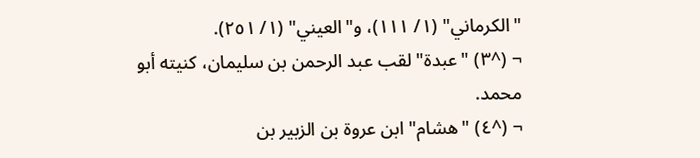"الكرماني" (١/ ١١١)، و"العيني" (١/ ٢٥١).
¬ (^٣) "عبدة" لقب عبد الرحمن بن سليمان، كنيته أبو محمد.
¬ (^٤) "هشام" ابن عروة بن الزبير بن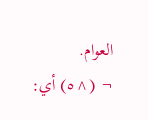العوام.
¬ (^٥) أي: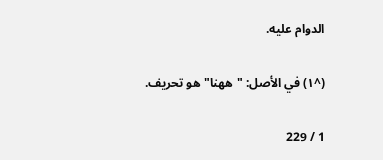الدوام عليه.

(^١) في الأصل: "ههنا" هو تحريف.

1 / 229